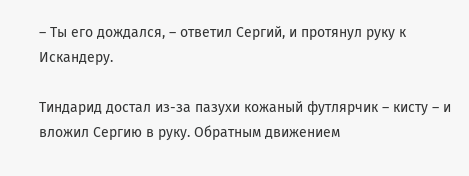– Ты его дождался, – ответил Сергий, и протянул руку к Искандеру.

Тиндарид достал из-за пазухи кожаный футлярчик – кисту – и вложил Сергию в руку. Обратным движением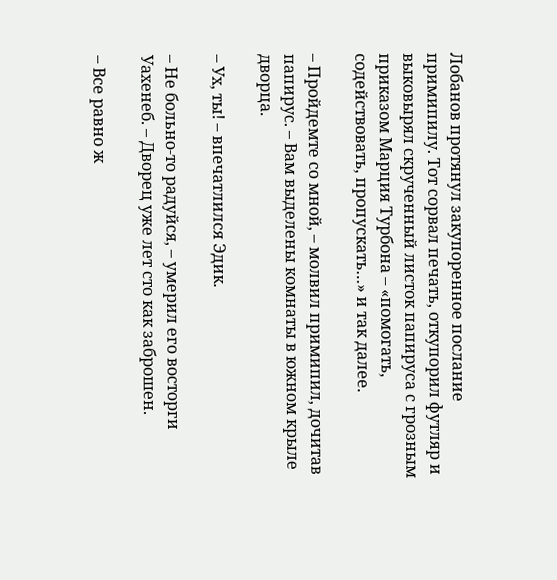Лобанов протянул закупоренное послание примипилу. Тот сорвал печать, откупорил футляр и выковырял скрученный листок папируса с грозным приказом Марция Турбона – «помогать, содействовать, пропускать…» и так далее.

– Пройдемте со мной, – молвил примипил, дочитав папирус. – Вам выделены комнаты в южном крыле дворца.

– Ух, ты! – впечатлился Эдик.

– Не больно-то радуйся, – умерил его восторги Уахенеб. – Дворец уже лет сто как заброшен.

– Все равно ж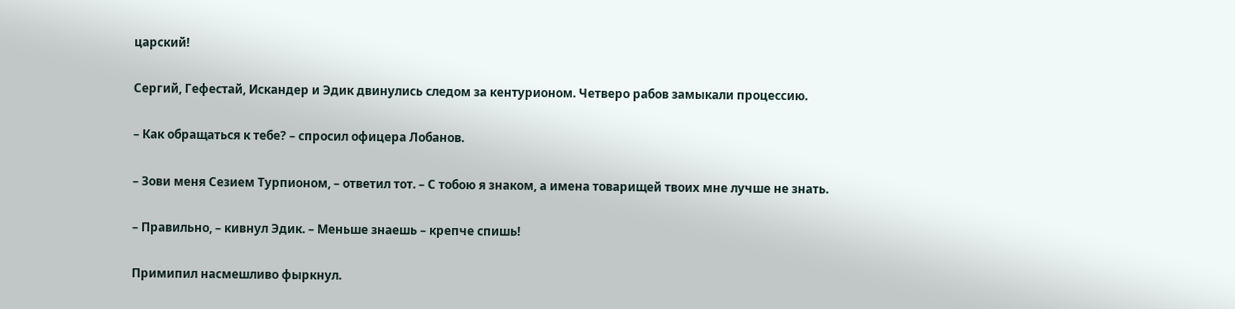царский!

Сергий, Гефестай, Искандер и Эдик двинулись следом за кентурионом. Четверо рабов замыкали процессию.

– Как обращаться к тебе? – спросил офицера Лобанов.

– Зови меня Сезием Турпионом, – ответил тот. – С тобою я знаком, а имена товарищей твоих мне лучше не знать.

– Правильно, – кивнул Эдик. – Меньше знаешь – крепче спишь!

Примипил насмешливо фыркнул.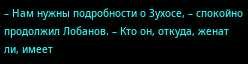– Нам нужны подробности о Зухосе, – спокойно продолжил Лобанов. – Кто он, откуда, женат ли, имеет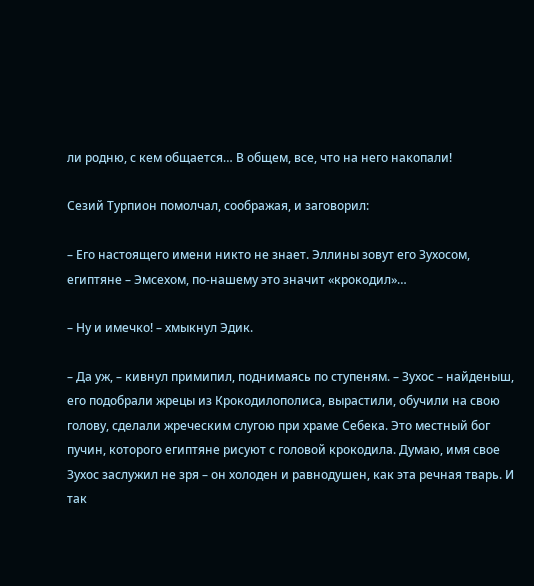ли родню, с кем общается… В общем, все, что на него накопали!

Сезий Турпион помолчал, соображая, и заговорил:

– Его настоящего имени никто не знает. Эллины зовут его Зухосом, египтяне – Эмсехом, по-нашему это значит «крокодил»…

– Ну и имечко! – хмыкнул Эдик.

– Да уж, – кивнул примипил, поднимаясь по ступеням. – Зухос – найденыш, его подобрали жрецы из Крокодилополиса, вырастили, обучили на свою голову, сделали жреческим слугою при храме Себека. Это местный бог пучин, которого египтяне рисуют с головой крокодила. Думаю, имя свое Зухос заслужил не зря – он холоден и равнодушен, как эта речная тварь. И так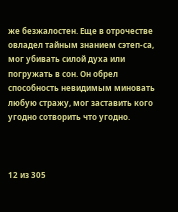же безжалостен. Еще в отрочестве овладел тайным знанием сэтеп-са, мог убивать силой духа или погружать в сон. Он обрел способность невидимым миновать любую стражу, мог заставить кого угодно сотворить что угодно.



12 из 305